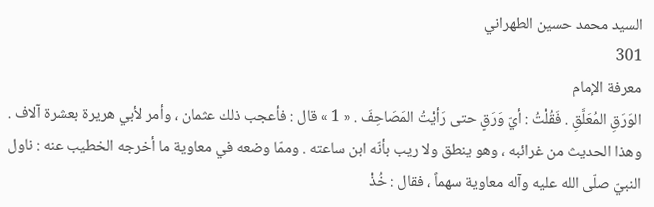السيد محمد حسين الطهراني
301
معرفة الإمام
الوَرَقِ المُعَلَّقِ . فَقُلْتُ : أيّ وَرَقٍ حتى رَأيْتُ المَصَاحِفَ . « 1 » قال : فأعجب ذلك عثمان ، وأمر لأبي هريرة بعشرة آلاف . وهذا الحديث من غرائبه ، وهو ينطق ولا ريب بأنّه ابن ساعته . وممّا وضعه في معاوية ما أخرجه الخطيب عنه : ناول النبيّ صلّى الله عليه وآله معاوية سهماً ، فقال : خُذْ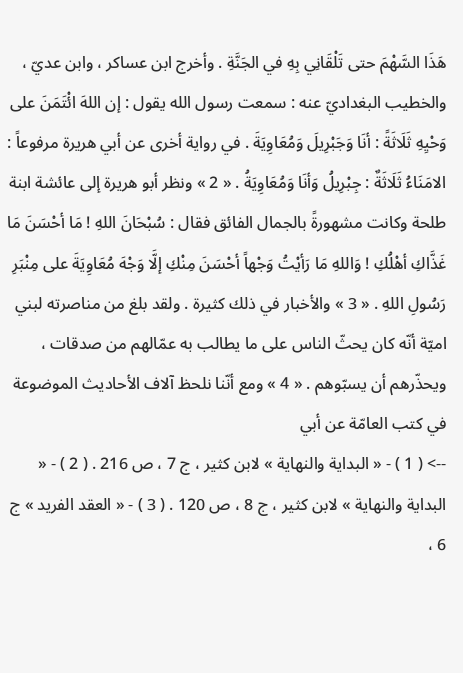هَذَا السَّهْمَ حتى تَلْقَانِي بِهِ في الجَنَّةِ . وأخرج ابن عساكر ، وابن عديّ ، والخطيب البغداديّ عنه : سمعت رسول الله يقول : إن اللهَ ائْتَمَنَ على وَحْيِهِ ثَلَاثَةً : أنَا وَجَبْرِيلَ وَمُعَاوِيَةَ . في رواية أخرى عن أبي هريرة مرفوعاً : الامَنَاءُ ثَلَاثَةٌ : جِبْرِيلُ وَأنَا وَمُعَاوِيَةُ . « 2 » ونظر أبو هريرة إلى عائشة ابنة طلحة وكانت مشهورةً بالجمال الفائق فقال : سُبْحَانَ اللهِ ! مَا أحْسَنَ مَا غَذَّاكِ أهْلُكِ ! وَاللهِ مَا رَأيْتُ وَجْهاً أحْسَنَ مِنْكِ إلَّا وَجْهَ مُعَاوِيَةَ على مِنْبَرِ رَسُولِ اللهِ . « 3 » والأخبار في ذلك كثيرة . ولقد بلغ من مناصرته لبني اميّة أنّه كان يحثّ الناس على ما يطالب به عمّالهم من صدقات ، ويحذّرهم أن يسبّوهم . « 4 » ومع أنّنا نلحظ آلاف الأحاديث الموضوعة في كتب العامّة عن أبي
--> ( 1 ) - « البداية والنهاية » لابن كثير ، ج 7 ، ص 216 . ( 2 ) - « البداية والنهاية » لابن كثير ، ج 8 ، ص 120 . ( 3 ) - « العقد الفريد » ج 6 ،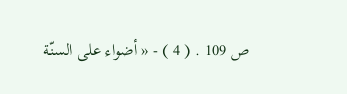ص 109 . ( 4 ) - « أضواء على السنّة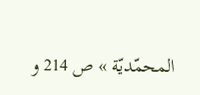المحمّديّة » ص 214 و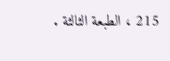215 ، الطبعة الثالثة .